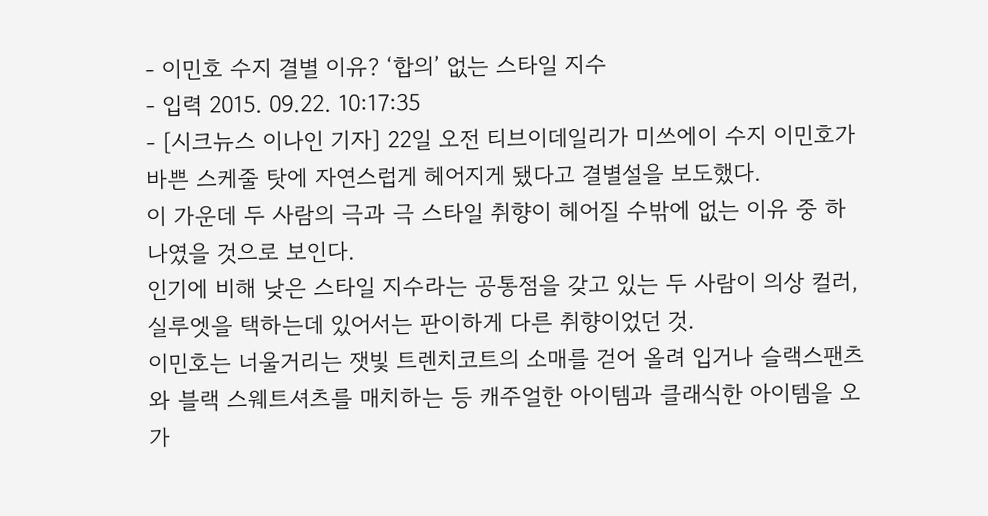- 이민호 수지 결별 이유? ‘합의’ 없는 스타일 지수
- 입력 2015. 09.22. 10:17:35
- [시크뉴스 이나인 기자] 22일 오전 티브이데일리가 미쓰에이 수지 이민호가 바쁜 스케줄 탓에 자연스럽게 헤어지게 됐다고 결별설을 보도했다.
이 가운데 두 사람의 극과 극 스타일 취향이 헤어질 수밖에 없는 이유 중 하나였을 것으로 보인다.
인기에 비해 낮은 스타일 지수라는 공통점을 갖고 있는 두 사람이 의상 컬러, 실루엣을 택하는데 있어서는 판이하게 다른 취향이었던 것.
이민호는 너울거리는 잿빛 트렌치코트의 소매를 걷어 올려 입거나 슬랙스팬츠와 블랙 스웨트셔츠를 매치하는 등 캐주얼한 아이템과 클래식한 아이템을 오가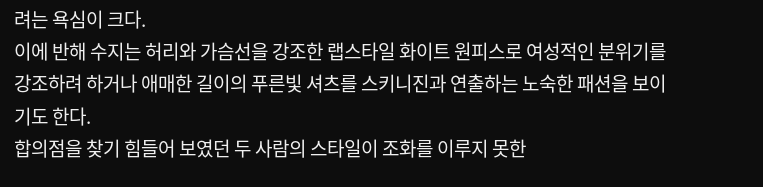려는 욕심이 크다.
이에 반해 수지는 허리와 가슴선을 강조한 랩스타일 화이트 원피스로 여성적인 분위기를 강조하려 하거나 애매한 길이의 푸른빛 셔츠를 스키니진과 연출하는 노숙한 패션을 보이기도 한다.
합의점을 찾기 힘들어 보였던 두 사람의 스타일이 조화를 이루지 못한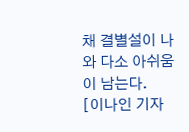채 결별설이 나와 다소 아쉬움이 남는다.
[이나인 기자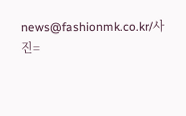news@fashionmk.co.kr/사진=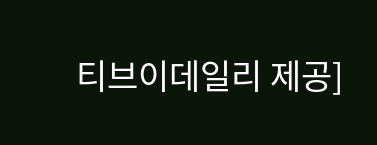티브이데일리 제공]